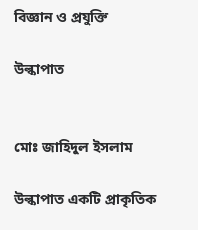বিজ্ঞান ও প্রযুক্তি

উল্কাপাত


মোঃ জাহিদুল ইসলাম

উল্কাপাত একটি প্রাকৃতিক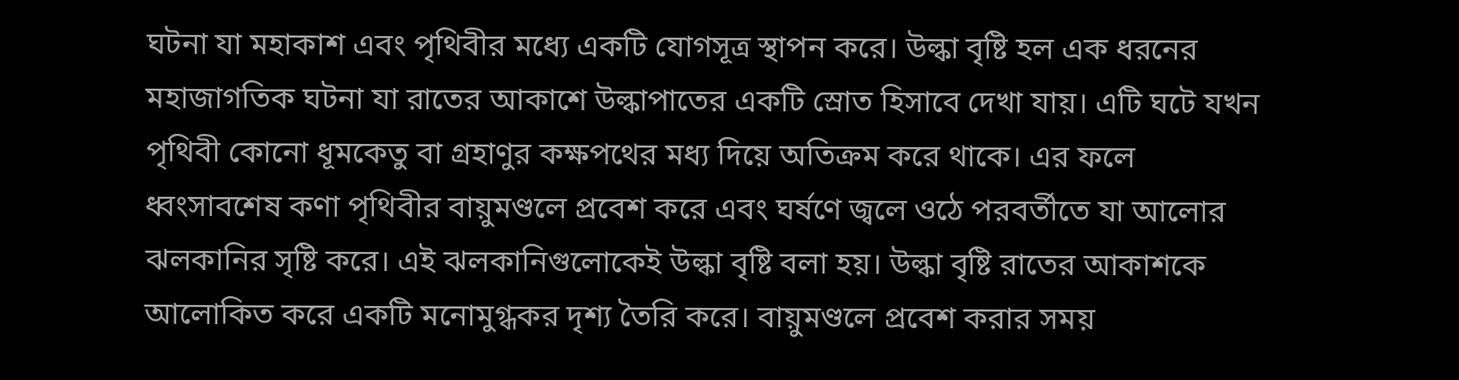ঘটনা যা মহাকাশ এবং পৃথিবীর মধ্যে একটি যোগসূত্র স্থাপন করে। উল্কা বৃষ্টি হল এক ধরনের মহাজাগতিক ঘটনা যা রাতের আকাশে উল্কাপাতের একটি স্রোত হিসাবে দেখা যায়। এটি ঘটে যখন পৃথিবী কোনো ধূমকেতু বা গ্রহাণুর কক্ষপথের মধ্য দিয়ে অতিক্রম করে থাকে। এর ফলে ধ্বংসাবশেষ কণা পৃথিবীর বায়ুমণ্ডলে প্রবেশ করে এবং ঘর্ষণে জ্বলে ওঠে পরবর্তীতে যা আলোর ঝলকানির সৃষ্টি করে। এই ঝলকানিগুলোকেই উল্কা বৃষ্টি বলা হয়। উল্কা বৃষ্টি রাতের আকাশকে আলোকিত করে একটি মনোমুগ্ধকর দৃশ্য তৈরি করে। বায়ুমণ্ডলে প্রবেশ করার সময়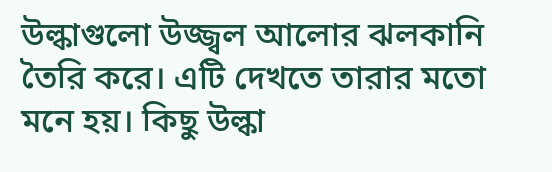উল্কাগুলো উজ্জ্বল আলোর ঝলকানি তৈরি করে। এটি দেখতে তারার মতো মনে হয়। কিছু উল্কা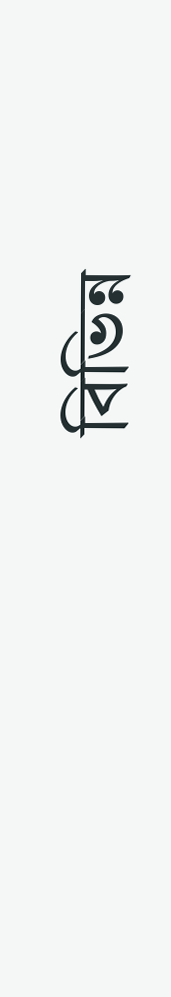বিভিন্ন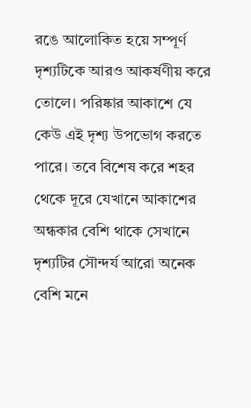রঙে আলোকিত হয়ে সম্পূর্ণ দৃশ্যটিকে আরও আকর্ষণীয় করে তোলে। পরিষ্কার আকাশে যে কেউ এই দৃশ্য উপভোগ করতে পারে। তবে বিশেষ করে শহর থেকে দূরে যেখানে আকাশের অন্ধকার বেশি থাকে সেখানে দৃশ্যটির সৌন্দর্য আরো অনেক বেশি মনে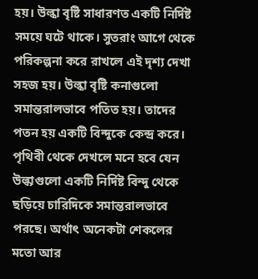হয়। উল্কা বৃষ্টি সাধারণত একটি নির্দিষ্ট সময়ে ঘটে থাকে। সুতরাং আগে থেকে পরিকল্পনা করে রাখলে এই দৃশ্য দেখা সহজ হয়। উল্কা বৃষ্টি কনাগুলো সমান্তরালভাবে পতিত হয়। তাদের পতন হয় একটি বিন্দুকে কেন্দ্র করে। পৃথিবী থেকে দেখলে মনে হবে যেন উল্কাগুলো একটি নির্দিষ্ট বিন্দু থেকে ছড়িয়ে চারিদিকে সমান্তরালভাবে পরছে। অর্থাৎ অনেকটা শেকলের মতো আর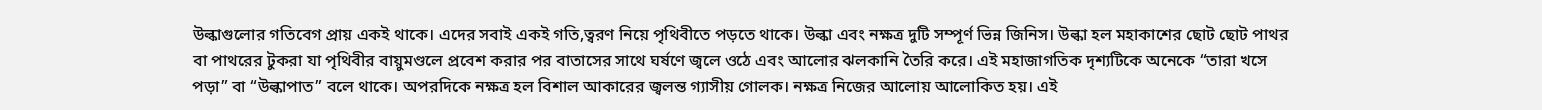উল্কাগুলোর গতিবেগ প্রায় একই থাকে। এদের সবাই একই গতি,ত্বরণ নিয়ে পৃথিবীতে পড়তে থাকে। উল্কা এবং নক্ষত্র দুটি সম্পূর্ণ ভিন্ন জিনিস। উল্কা হল মহাকাশের ছোট ছোট পাথর বা পাথরের টুকরা যা পৃথিবীর বায়ুমণ্ডলে প্রবেশ করার পর বাতাসের সাথে ঘর্ষণে জ্বলে ওঠে এবং আলোর ঝলকানি তৈরি করে। এই মহাজাগতিক দৃশ্যটিকে অনেকে “তারা খসে পড়া” বা “উল্কাপাত” বলে থাকে। অপরদিকে নক্ষত্র হল বিশাল আকারের জ্বলন্ত গ্যাসীয় গোলক। নক্ষত্র নিজের আলোয় আলোকিত হয়। এই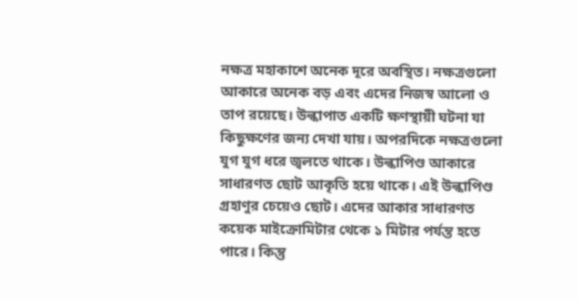নক্ষত্র মহাকাশে অনেক দূরে অবস্থিত। নক্ষত্রগুলো আকারে অনেক বড় এবং এদের নিজস্ব আলো ও তাপ রয়েছে। উল্কাপাত একটি ক্ষণস্থায়ী ঘটনা যা কিছুক্ষণের জন্য দেখা যায়। অপরদিকে নক্ষত্রগুলো যুগ যুগ ধরে জ্বলতে থাকে। উল্কাপিণ্ড আকারে সাধারণত ছোট আকৃতি হয়ে থাকে। এই উল্কাপিণ্ড গ্রহাণুর চেয়েও ছোট। এদের আকার সাধারণত কয়েক মাইক্রোমিটার থেকে ১ মিটার পর্যন্ত হতে পারে। কিন্তু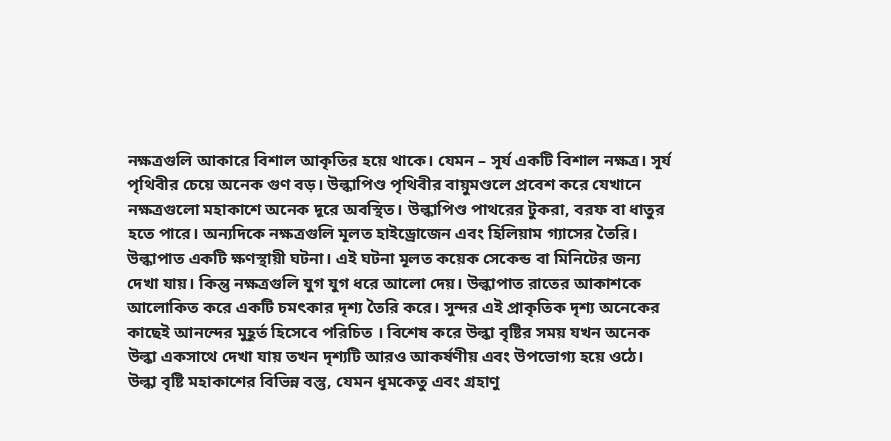নক্ষত্রগুলি আকারে বিশাল আকৃতির হয়ে থাকে। যেমন – সূর্য একটি বিশাল নক্ষত্র। সূর্য পৃথিবীর চেয়ে অনেক গুণ বড়। উল্কাপিণ্ড পৃথিবীর বায়ুমণ্ডলে প্রবেশ করে যেখানে নক্ষত্রগুলো মহাকাশে অনেক দূরে অবস্থিত। উল্কাপিণ্ড পাথরের টুকরা, বরফ বা ধাতুর হতে পারে। অন্যদিকে নক্ষত্রগুলি মূলত হাইড্রোজেন এবং হিলিয়াম গ্যাসের তৈরি। উল্কাপাত একটি ক্ষণস্থায়ী ঘটনা। এই ঘটনা মূলত কয়েক সেকেন্ড বা মিনিটের জন্য দেখা যায়। কিন্তু নক্ষত্রগুলি যুগ যুগ ধরে আলো দেয়। উল্কাপাত রাতের আকাশকে আলোকিত করে একটি চমৎকার দৃশ্য তৈরি করে। সুন্দর এই প্রাকৃতিক দৃশ্য অনেকের কাছেই আনন্দের মুহূর্ত হিসেবে পরিচিত । বিশেষ করে উল্কা বৃষ্টির সময় যখন অনেক উল্কা একসাথে দেখা যায় তখন দৃশ্যটি আরও আকর্ষণীয় এবং উপভোগ্য হয়ে ওঠে। উল্কা বৃষ্টি মহাকাশের বিভিন্ন বস্তু, যেমন ধূমকেতু এবং গ্রহাণু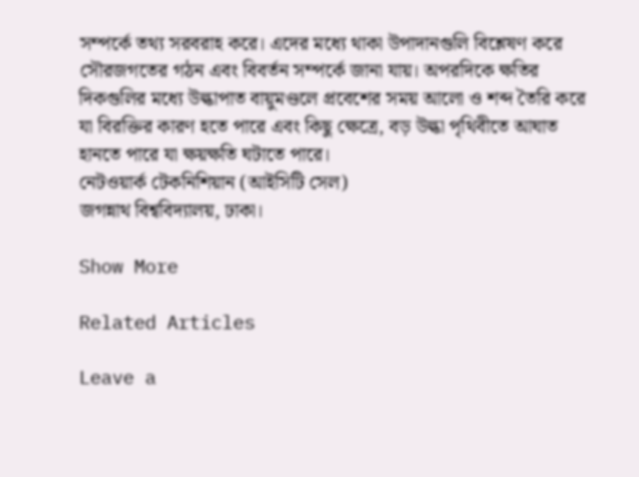সম্পর্কে তথ্য সরবরাহ করে। এদের মধ্যে থাকা উপাদানগুলি বিশ্লেষণ করে সৌরজগতের গঠন এবং বিবর্তন সম্পর্কে জানা যায়। অপরদিকে ক্ষতির দিকগুলির মধ্যে উল্কাপাত বায়ুমণ্ডলে প্রবেশের সময় আলো ও শব্দ তৈরি করে যা বিরক্তির কারণ হতে পারে এবং কিছু ক্ষেত্রে, বড় উল্কা পৃথিবীতে আঘাত হানতে পারে যা ক্ষয়ক্ষতি ঘটাতে পারে।
নেটওয়ার্ক টেকনিশিয়ান (আইসিটি সেল)
জগন্নাথ বিশ্ববিদ্যালয়, ঢাকা।

Show More

Related Articles

Leave a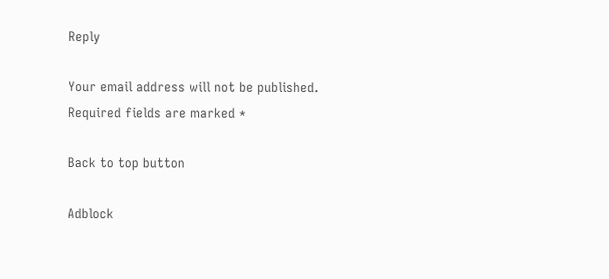Reply

Your email address will not be published. Required fields are marked *

Back to top button

Adblock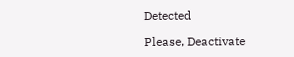Detected

Please, Deactivate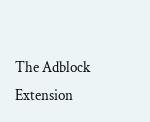The Adblock Extension